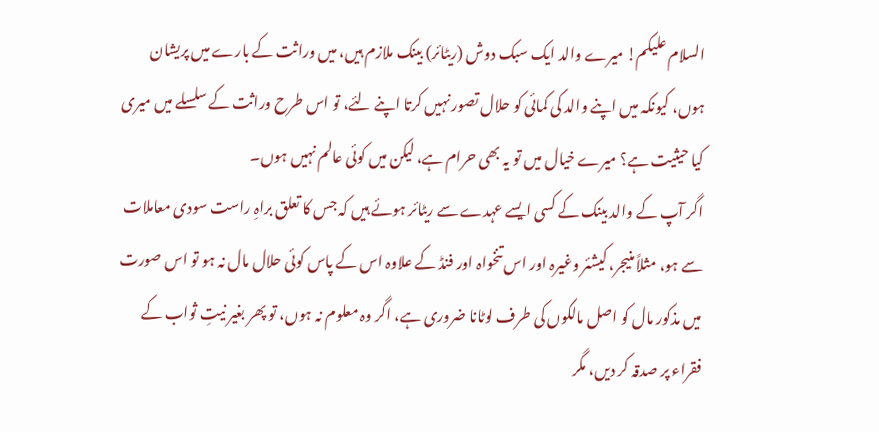السلام علیکم! میرے والد ایک سبک دوش (ریٹائر) بینک ملازم ہیں، میں وراثت کے بارے میں پریشان ہوں، کیونکہ میں اپنے والد کی کمائی کو حلال تصور نہیں کرتا اپنے لئے، تو اس طرح وراثت کے سلسلے میں میری کیا حیثیت ہے؟ میرے خیال میں تو یہ بھی حرام ہے، لیکن میں کوئی عالم نہیں ہوں۔
اگر آپ کے والد بینک کے کسی ایسے عہدے سے ریٹائر ہوئے ہیں کہ جس کا تعلق براہِ راست سودی معاملات سے ہو، مثلاً منیجر، کیشئر وغیرہ اور اس تنخواہ اور فنڈ کے علاوہ اس کے پاس کوئی حلال مال نہ ہو تو اس صورت میں مذکور مال کو اصل مالکوں کی طرف لوٹانا ضروری ہے، اگر وہ معلوم نہ ہوں، تو پھر بغیر نیتِ ثواب کے فقراء پر صدقہ کر دیں، مگر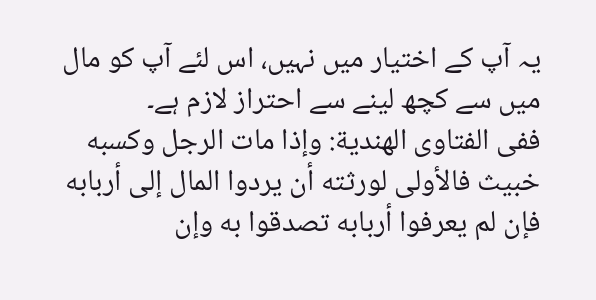یہ آپ کے اختیار میں نہیں، اس لئے آپ کو مال میں سے کچھ لینے سے احتراز لازم ہے۔
ففی الفتاوى الهندية: وإذا مات الرجل وكسبه خبيث فالأولى لورثته أن يردوا المال إلى أربابه فإن لم يعرفوا أربابه تصدقوا به وإن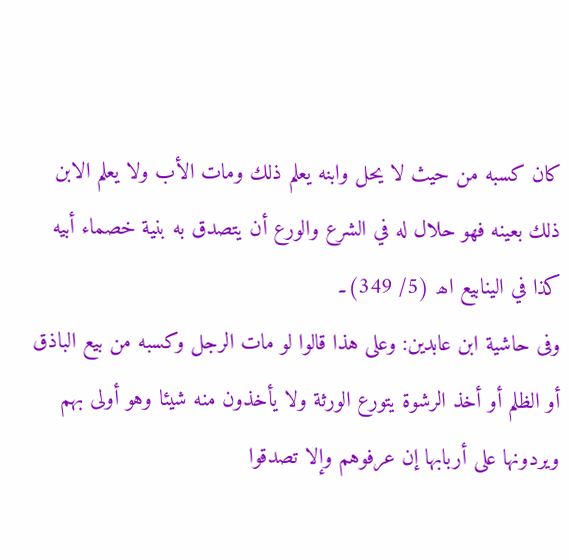كان كسبه من حيث لا يحل وابنه يعلم ذلك ومات الأب ولا يعلم الابن ذلك بعينه فهو حلال له في الشرع والورع أن يتصدق به بنية خصماء أبيه كذا في الينابيع اھ (5/ 349)۔
وفی حاشية ابن عابدين: وعلى هذا قالوا لو مات الرجل وكسبه من بيع الباذق أو الظلم أو أخذ الرشوة يتورع الورثة ولا يأخذون منه شيئا وهو أولى بهم ويردونها على أربابها إن عرفوهم وإلا تصدقوا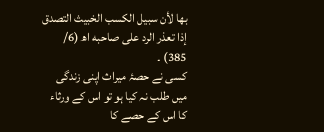بها لأن سبيل الكسب الخبيث التصدق إذا تعذر الرد على صاحبه اھ (6/ 385) ۔
کسی نے حصۂ میراث اپنی زندگی میں طلب نہ کیا ہو تو اس کے ورثاء کا اس کے حصے کا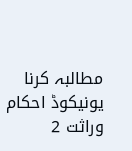مطالبہ کرنا
یونیکوڈ احکام وراثت 2